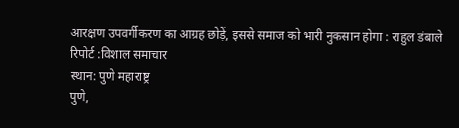आरक्षण उपवर्गीकरण का आग्रह छोड़ें, इससे समाज को भारी नुकसान होगा : राहुल डंबाले
रिपोर्ट :विशाल समाचार
स्थान: पुणे महाराष्ट्र
पुणे,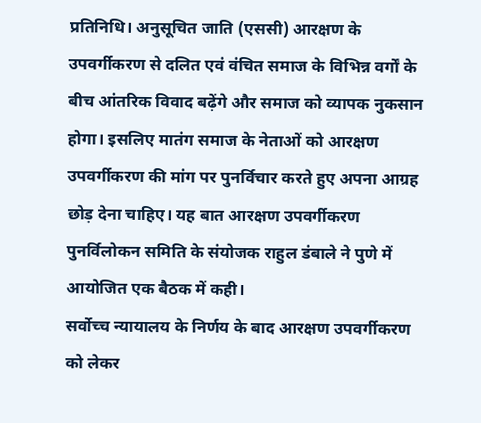प्रतिनिधि। अनुसूचित जाति (एससी) आरक्षण के उपवर्गीकरण से दलित एवं वंचित समाज के विभिन्न वर्गों के बीच आंतरिक विवाद बढ़ेंगे और समाज को व्यापक नुकसान होगा। इसलिए मातंग समाज के नेताओं को आरक्षण उपवर्गीकरण की मांग पर पुनर्विचार करते हुए अपना आग्रह छोड़ देना चाहिए। यह बात आरक्षण उपवर्गीकरण पुनर्विलोकन समिति के संयोजक राहुल डंबाले ने पुणे में आयोजित एक बैठक में कही।
सर्वोच्च न्यायालय के निर्णय के बाद आरक्षण उपवर्गीकरण को लेकर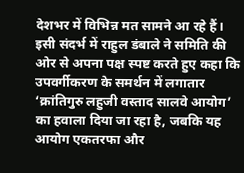देशभर में विभिन्न मत सामने आ रहे हैं। इसी संदर्भ में राहुल डंबाले ने समिति की ओर से अपना पक्ष स्पष्ट करते हुए कहा कि उपवर्गीकरण के समर्थन में लगातार ‘क्रांतिगुरु लहुजी वस्ताद सालवे आयोग’ का हवाला दिया जा रहा है, जबकि यह आयोग एकतरफा और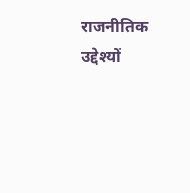राजनीतिक उद्देश्यों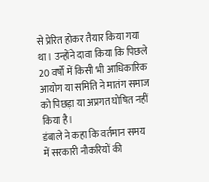से प्रेरित होकर तैयार किया गया था। उन्होंने दावा किया कि पिछले 20 वर्षों में किसी भी आधिकारिक आयोग या समिति ने मातंग समाज को पिछड़ा या अप्रगत घोषित नहीं किया है।
डंबाले ने कहा कि वर्तमान समय में सरकारी नौकरियों की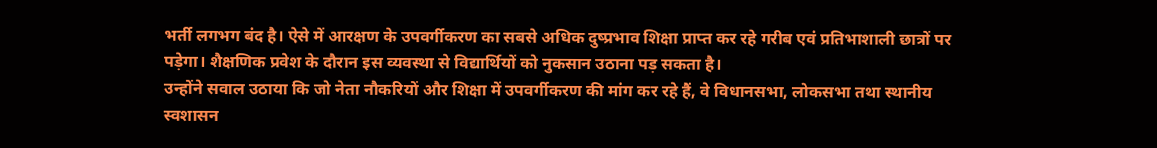भर्ती लगभग बंद है। ऐसे में आरक्षण के उपवर्गीकरण का सबसे अधिक दुष्प्रभाव शिक्षा प्राप्त कर रहे गरीब एवं प्रतिभाशाली छात्रों पर पड़ेगा। शैक्षणिक प्रवेश के दौरान इस व्यवस्था से विद्यार्थियों को नुकसान उठाना पड़ सकता है।
उन्होंने सवाल उठाया कि जो नेता नौकरियों और शिक्षा में उपवर्गीकरण की मांग कर रहे हैं, वे विधानसभा, लोकसभा तथा स्थानीय स्वशासन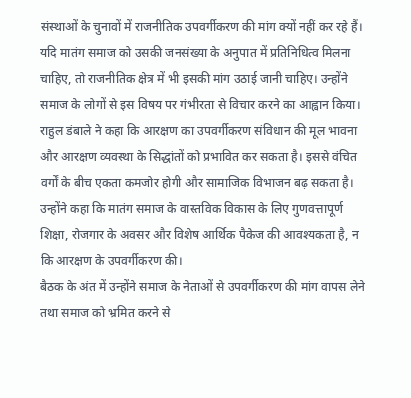संस्थाओं के चुनावों में राजनीतिक उपवर्गीकरण की मांग क्यों नहीं कर रहे हैं। यदि मातंग समाज को उसकी जनसंख्या के अनुपात में प्रतिनिधित्व मिलना चाहिए, तो राजनीतिक क्षेत्र में भी इसकी मांग उठाई जानी चाहिए। उन्होंने समाज के लोगों से इस विषय पर गंभीरता से विचार करने का आह्वान किया।
राहुल डंबाले ने कहा कि आरक्षण का उपवर्गीकरण संविधान की मूल भावना और आरक्षण व्यवस्था के सिद्धांतों को प्रभावित कर सकता है। इससे वंचित वर्गों के बीच एकता कमजोर होगी और सामाजिक विभाजन बढ़ सकता है। उन्होंने कहा कि मातंग समाज के वास्तविक विकास के लिए गुणवत्तापूर्ण शिक्षा, रोजगार के अवसर और विशेष आर्थिक पैकेज की आवश्यकता है, न कि आरक्षण के उपवर्गीकरण की।
बैठक के अंत में उन्होंने समाज के नेताओं से उपवर्गीकरण की मांग वापस लेने तथा समाज को भ्रमित करने से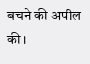बचने की अपील की।